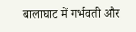बालाघाट में गर्भवती और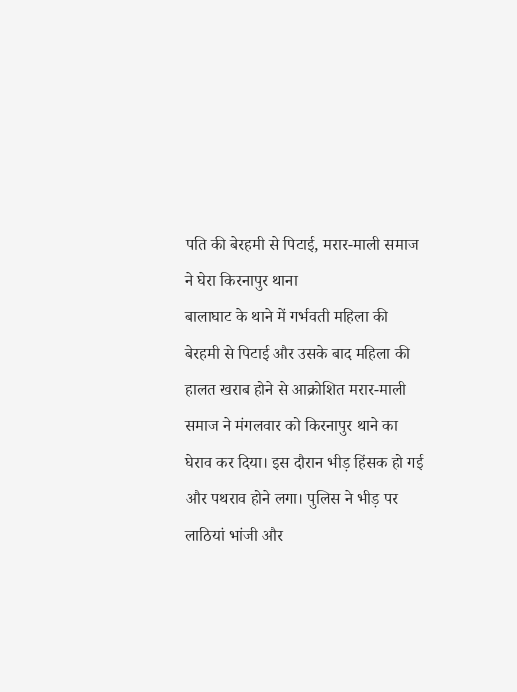पति की बेरहमी से पिटाई, मरार-माली समाज ने घेरा किरनापुर थाना
बालाघाट के थाने में गर्भवती महिला की बेरहमी से पिटाई और उसके बाद महिला की हालत खराब होने से आक्रोशित मरार-माली समाज ने मंगलवार को किरनापुर थाने का घेराव कर दिया। इस दौरान भीड़ हिंसक हो गई और पथराव होने लगा। पुलिस ने भीड़ पर लाठियां भांजी और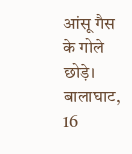आंसू गैस के गोले छोड़े।
बालाघाट, 16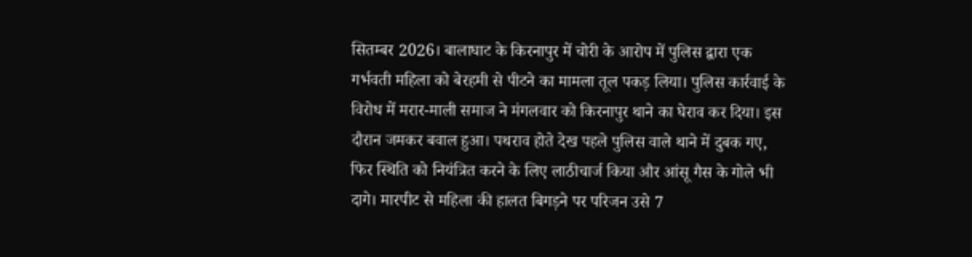सितम्बर 2026। बालाघाट के किरनापुर में चोरी के आरोप में पुलिस द्वारा एक गर्भवती महिला को बेरहमी से पीटने का मामला तूल पकड़ लिया। पुलिस कार्रवाई के विरोध में मरार-माली समाज ने मंगलवार को किरनापुर थाने का घेराव कर दिया। इस दौरान जमकर बवाल हुआ। पथराव होते देख पहले पुलिस वाले थाने में दुबक गए, फिर स्थिति को नियंत्रित करने के लिए लाठीचार्ज किया और आंसू गैस के गोले भी दागे। मारपीट से महिला की हालत बिगड़ने पर परिजन उसे 7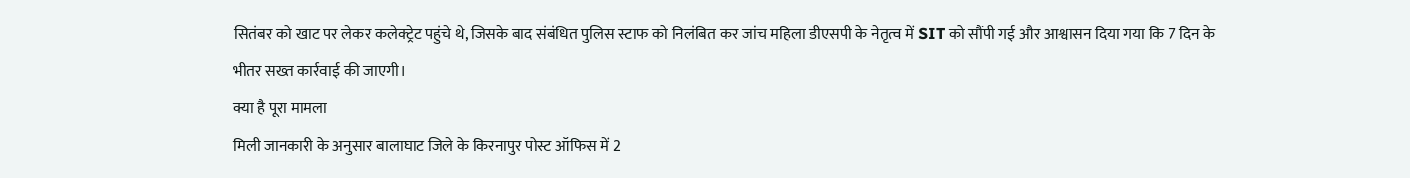सितंबर को खाट पर लेकर कलेक्ट्रेट पहुंचे थे, जिसके बाद संबंधित पुलिस स्टाफ को निलंबित कर जांच महिला डीएसपी के नेतृत्व में SIT को सौंपी गई और आश्वासन दिया गया कि 7 दिन के भीतर सख्त कार्रवाई की जाएगी।
क्या है पूरा मामला
मिली जानकारी के अनुसार बालाघाट जिले के किरनापुर पोस्ट ऑफिस में 2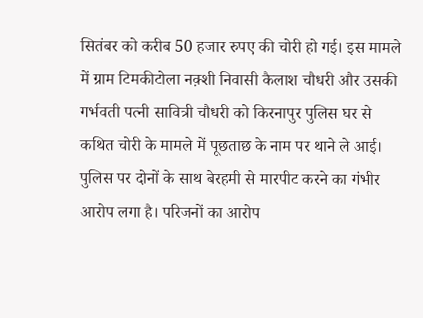सितंबर को करीब 50 हजार रुपए की चोरी हो गई। इस मामले में ग्राम टिमकीटोला नक़्शी निवासी कैलाश चौधरी और उसकी गर्भवती पत्नी सावित्री चौधरी को किरनापुर पुलिस घर से कथित चोरी के मामले में पूछताछ के नाम पर थाने ले आई। पुलिस पर दोनों के साथ बेरहमी से मारपीट करने का गंभीर आरोप लगा है। परिजनों का आरोप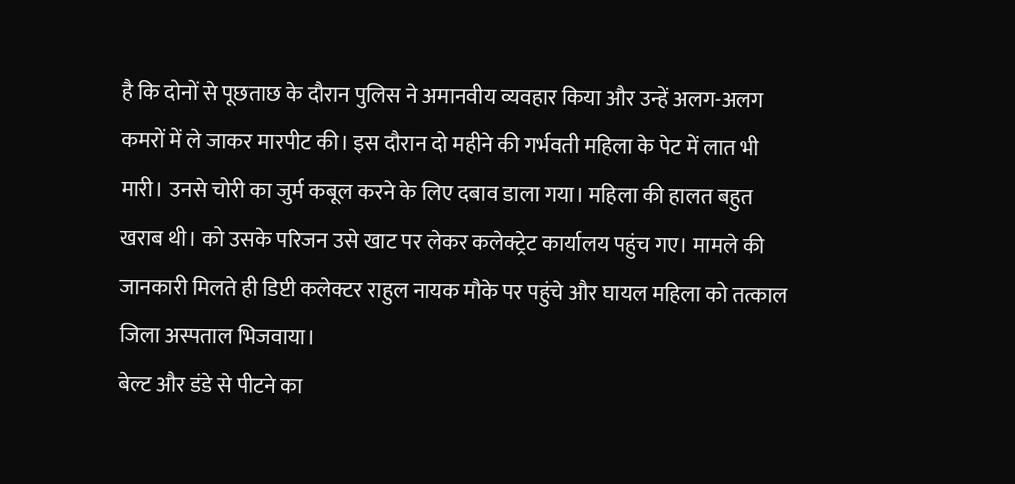है कि दोनों से पूछताछ के दौरान पुलिस ने अमानवीय व्यवहार किया और उन्हें अलग-अलग कमरों में ले जाकर मारपीट की। इस दौरान दो महीने की गर्भवती महिला के पेट में लात भी मारी। उनसे चोरी का जुर्म कबूल करने के लिए दबाव डाला गया। महिला की हालत बहुत खराब थी। को उसके परिजन उसे खाट पर लेकर कलेक्ट्रेट कार्यालय पहुंच गए। मामले की जानकारी मिलते ही डिप्टी कलेक्टर राहुल नायक मौके पर पहुंचे और घायल महिला को तत्काल जिला अस्पताल भिजवाया।
बेल्ट और डंडे से पीटने का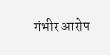गंभीर आरोप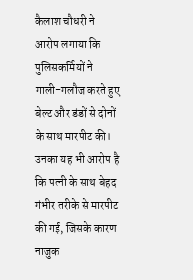कैलाश चौधरी ने आरोप लगाया कि पुलिसकर्मियों ने गाली-गलौज करते हुए बेल्ट और डंडों से दोनों के साथ मारपीट की। उनका यह भी आरोप है कि पत्नी के साथ बेहद गंभीर तरीके से मारपीट की गई, जिसके कारण नाजुक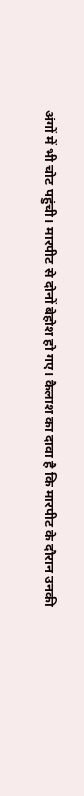अंगों में भी चोट पहुंची। मारपीट से दोनों बेहोश हो गए। कैलाश का दावा है कि मारपीट के दौरान उनकी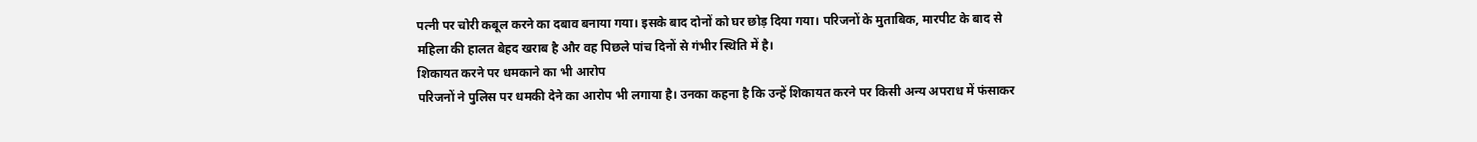पत्नी पर चोरी कबूल करने का दबाव बनाया गया। इसके बाद दोनों को घर छोड़ दिया गया। परिजनों के मुताबिक, मारपीट के बाद से महिला की हालत बेहद खराब है और वह पिछले पांच दिनों से गंभीर स्थिति में है।
शिकायत करने पर धमकाने का भी आरोप
परिजनों ने पुलिस पर धमकी देने का आरोप भी लगाया है। उनका कहना है कि उन्हें शिकायत करने पर किसी अन्य अपराध में फंसाकर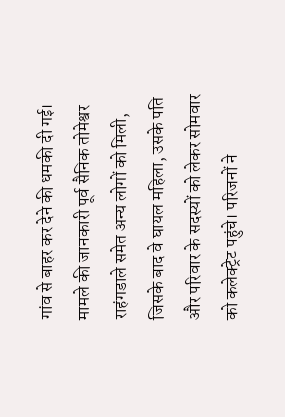गांव से बाहर कर देने की धमकी दी गई।
मामले की जानकारी पूर्व सैनिक तोमेश्वर राहंगडाले समेत अन्य लोगों को मिली, जिसके बाद वे घायल महिला, उसके पति और परिवार के सदस्यों को लेकर सोमवार को कलेक्ट्रेट पहुंचे। परिजनों ने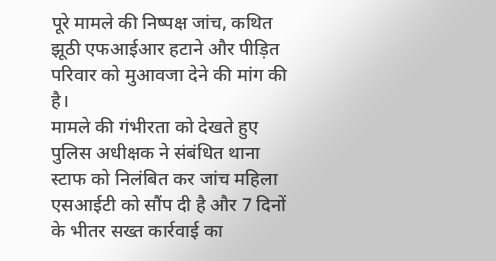पूरे मामले की निष्पक्ष जांच, कथित झूठी एफआईआर हटाने और पीड़ित परिवार को मुआवजा देने की मांग की है।
मामले की गंभीरता को देखते हुए पुलिस अधीक्षक ने संबंधित थाना स्टाफ को निलंबित कर जांच महिला एसआईटी को सौंप दी है और 7 दिनों के भीतर सख्त कार्रवाई का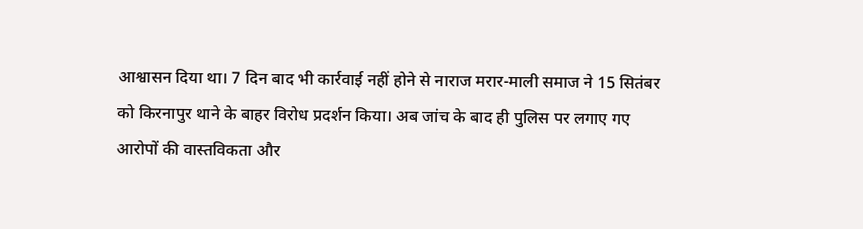आश्वासन दिया था। 7 दिन बाद भी कार्रवाई नहीं होने से नाराज मरार-माली समाज ने 15 सितंबर को किरनापुर थाने के बाहर विरोध प्रदर्शन किया। अब जांच के बाद ही पुलिस पर लगाए गए आरोपों की वास्तविकता और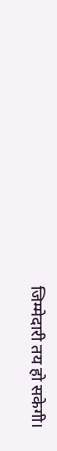जिम्मेदारी तय हो सकेगी।